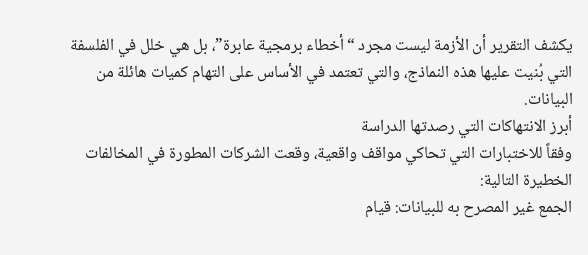يكشف التقرير أن الأزمة ليست مجرد “أخطاء برمجية عابرة”، بل هي خلل في الفلسفة التي بُنيت عليها هذه النماذج، والتي تعتمد في الأساس على التهام كميات هائلة من البيانات.
أبرز الانتهاكات التي رصدتها الدراسة
وفقاً للاختبارات التي تحاكي مواقف واقعية، وقعت الشركات المطورة في المخالفات الخطيرة التالية:
الجمع غير المصرح به للبيانات: قيام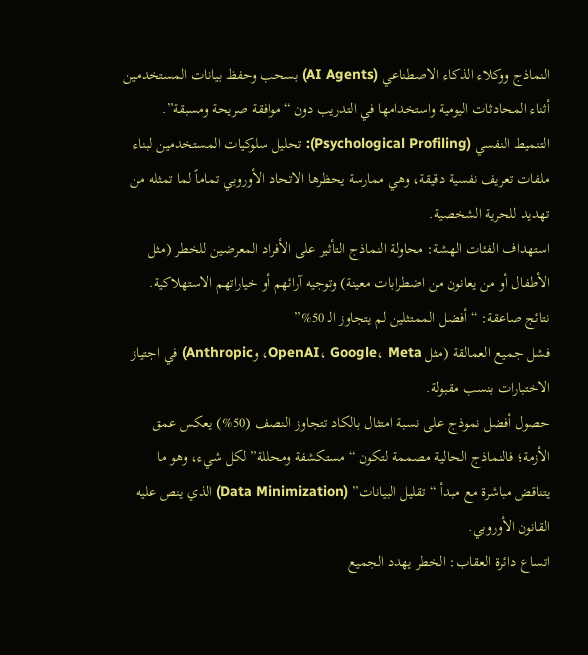النماذج ووكلاء الذكاء الاصطناعي (AI Agents) بسحب وحفظ بيانات المستخدمين أثناء المحادثات اليومية واستخدامها في التدريب دون “موافقة صريحة ومسبقة”.
التنميط النفسي (Psychological Profiling): تحليل سلوكيات المستخدمين لبناء ملفات تعريف نفسية دقيقة، وهي ممارسة يحظرها الاتحاد الأوروبي تماماً لما تمثله من تهديد للحرية الشخصية.
استهداف الفئات الهشة: محاولة النماذج التأثير على الأفراد المعرضين للخطر (مثل الأطفال أو من يعانون من اضطرابات معينة) وتوجيه آرائهم أو خياراتهم الاستهلاكية.
نتائج صاعقة: “أفضل الممتثلين لم يتجاوز الـ 50%”
فشل جميع العمالقة (مثل OpenAI، Google، Meta، وAnthropic) في اجتياز الاختبارات بنسب مقبولة.
حصول أفضل نموذج على نسبة امتثال بالكاد تتجاوز النصف (50%) يعكس عمق الأزمة؛ فالنماذج الحالية مصممة لتكون “مستكشفة ومحللة” لكل شيء، وهو ما يتناقض مباشرة مع مبدأ “تقليل البيانات” (Data Minimization) الذي ينص عليه القانون الأوروبي.
اتساع دائرة العقاب: الخطر يهدد الجميع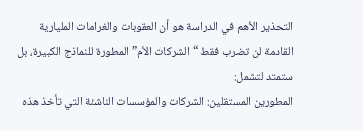التحذير الأهم في الدراسة هو أن العقوبات والغرامات المليارية القادمة لن تضرب فقط “الشركات الأم” المطورة للنماذج الكبيرة، بل ستمتد لتشمل:
المطورين المستقلين: الشركات والمؤسسات الناشئة التي تأخذ هذه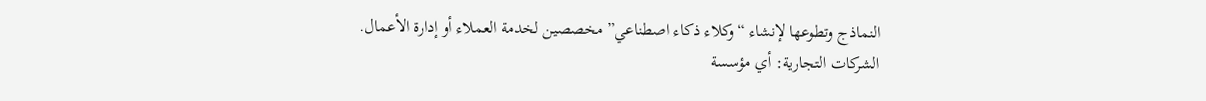النماذج وتطوعها لإنشاء “وكلاء ذكاء اصطناعي” مخصصين لخدمة العملاء أو إدارة الأعمال.
الشركات التجارية: أي مؤسسة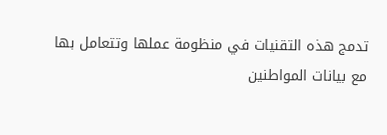تدمج هذه التقنيات في منظومة عملها وتتعامل بها مع بيانات المواطنين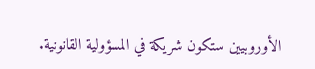الأوروبيين ستكون شريكة في المسؤولية القانونية.